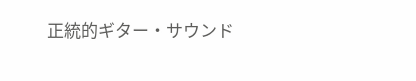正統的ギター・サウンド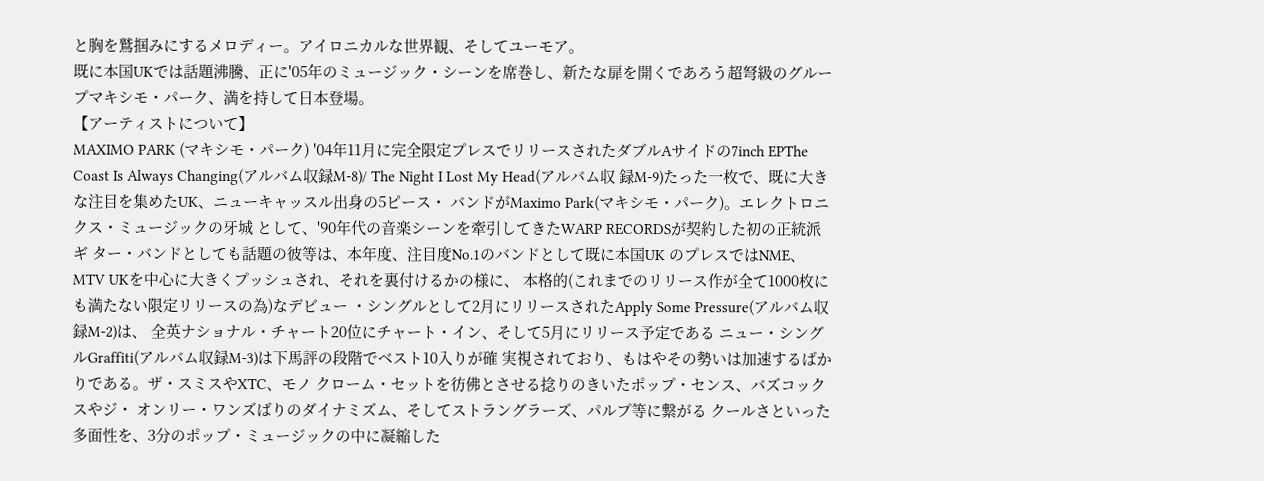と胸を鷲掴みにするメロディー。アイロニカルな世界観、そしてユーモア。
既に本国UKでは話題沸騰、正に'05年のミュージック・シーンを席巻し、新たな扉を開くであろう超弩級のグループマキシモ・パーク、満を持して日本登場。
【アーティストについて】
MAXIMO PARK (マキシモ・パーク) '04年11月に完全限定プレスでリリースされたダブルAサイドの7inch EPThe Coast Is Always Changing(アルバム収録M-8)/ The Night I Lost My Head(アルバム収 録M-9)たった一枚で、既に大きな注目を集めたUK、ニューキャッスル出身の5ピース・ バンドがMaximo Park(マキシモ・パーク)。エレクトロニクス・ミュージックの牙城 として、'90年代の音楽シーンを牽引してきたWARP RECORDSが契約した初の正統派ギ ター・バンドとしても話題の彼等は、本年度、注目度No.1のバンドとして既に本国UK のプレスではNME、MTV UKを中心に大きくプッシュされ、それを裏付けるかの様に、 本格的(これまでのリリース作が全て1000枚にも満たない限定リリースの為)なデビュー ・シングルとして2月にリリースされたApply Some Pressure(アルバム収録M-2)は、 全英ナショナル・チャート20位にチャート・イン、そして5月にリリース予定である ニュー・シングルGraffiti(アルバム収録M-3)は下馬評の段階でベスト10入りが確 実視されており、もはやその勢いは加速するばかりである。ザ・スミスやXTC、モノ クローム・セットを彷佛とさせる捻りのきいたポップ・センス、バズコックスやジ・ オンリー・ワンズばりのダイナミズム、そしてストラングラーズ、パルプ等に繋がる クールさといった多面性を、3分のポップ・ミュージックの中に凝縮した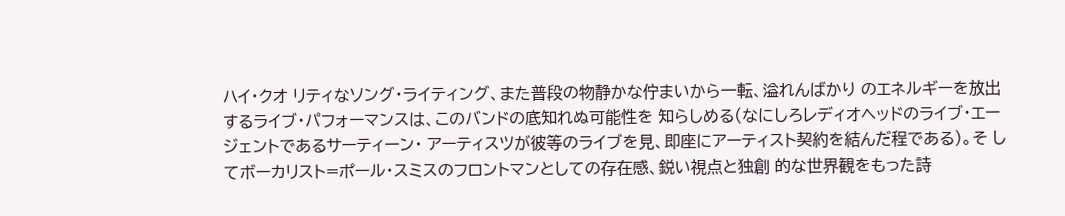ハイ・クオ リティなソング・ライティング、また普段の物静かな佇まいから一転、溢れんばかり のエネルギーを放出するライブ・パフォーマンスは、このバンドの底知れぬ可能性を 知らしめる(なにしろレディオヘッドのライブ・エージェントであるサーティーン・ アーティスツが彼等のライブを見、即座にアーティスト契約を結んだ程である)。そ してボーカリスト=ポール・スミスのフロントマンとしての存在感、鋭い視点と独創 的な世界観をもった詩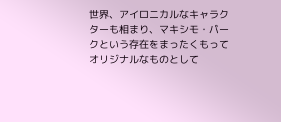世界、アイロニカルなキャラクターも相まり、マキシモ・パー クという存在をまったくもってオリジナルなものとして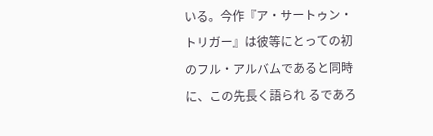いる。今作『ア・サートゥン・ トリガー』は彼等にとっての初のフル・アルバムであると同時に、この先長く語られ るであろ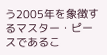う2005年を象徴するマスター・ピースであるこ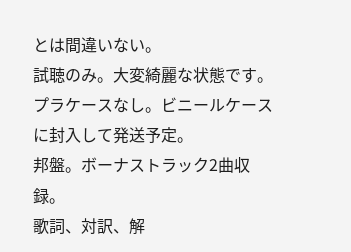とは間違いない。
試聴のみ。大変綺麗な状態です。
プラケースなし。ビニールケースに封入して発送予定。
邦盤。ボーナストラック2曲収録。
歌詞、対訳、解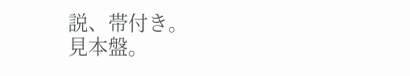説、帯付き。
見本盤。